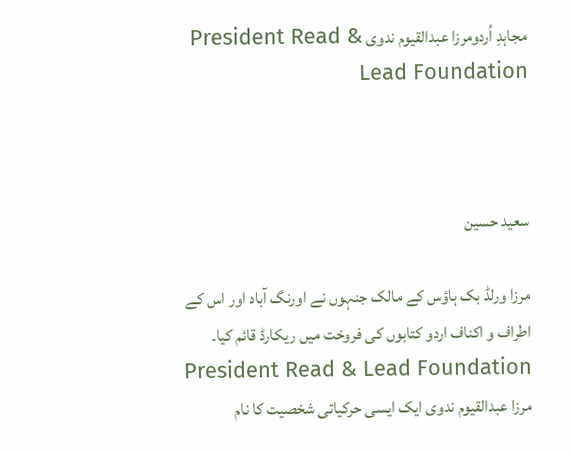مجاہدِ اُردومرزا عبدالقیوم ندوی President Read & Lead Foundation



سعید حسین

مرزا ورلڈ بک ہاؤس کے مالک جنہوں نے اورنگ آباد اور اس کے اطراف و اکناف اردو کتابوں کی فروخت میں ریکارڈ قائم کیا۔ President Read & Lead Foundation مرزا عبدالقیوم ندوی ایک ایسی حرکیاتی شخصیت کا نام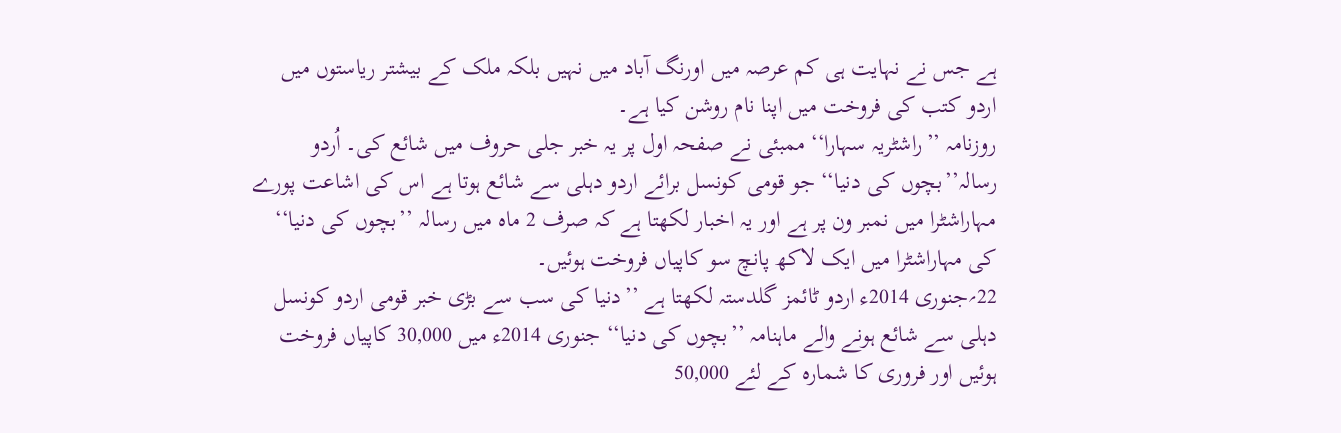ہے جس نے نہایت ہی کم عرصہ میں اورنگ آباد میں نہیں بلکہ ملک کے بیشتر ریاستوں میں اردو کتب کی فروخت میں اپنا نام روشن کیا ہے۔
روزنامہ ’’راشٹریہ سہارا‘‘ ممبئی نے صفحہ اول پر یہ خبر جلی حروف میں شائع کی۔ اُردو رسالہ’’بچوں کی دنیا‘‘ جو قومی کونسل برائے اردو دہلی سے شائع ہوتا ہے اس کی اشاعت پورے مہاراشٹرا میں نمبر ون پر ہے اور یہ اخبار لکھتا ہے کہ صرف 2 ماہ میں رسالہ ’’بچوں کی دنیا‘‘ کی مہاراشٹرا میں ایک لاکھ پانچ سو کاپیاں فروخت ہوئیں۔
22؍جنوری 2014ء اردو ٹائمز گلدستہ لکھتا ہے ’’دنیا کی سب سے بڑی خبر قومی اردو کونسل دہلی سے شائع ہونے والے ماہنامہ ’’بچوں کی دنیا‘‘ جنوری 2014ء میں 30,000 کاپیاں فروخت ہوئیں اور فروری کا شمارہ کے لئے 50,000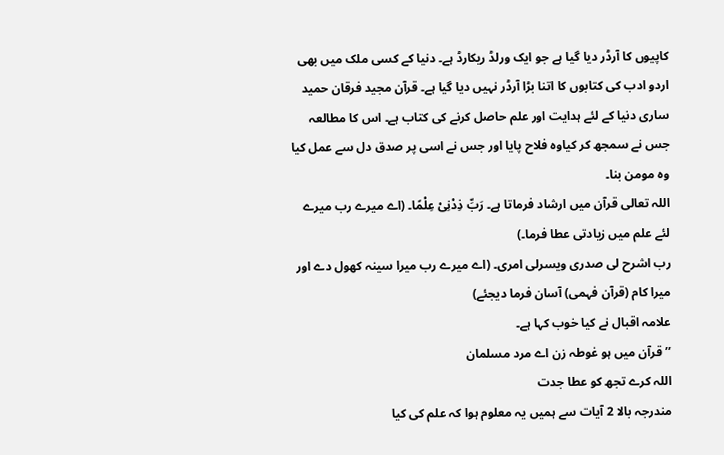کاپیوں کا آرڈر دیا گیا ہے جو ایک ورلڈ ریکارڈ ہے۔ دنیا کے کسی ملک میں بھی اردو ادب کی کتابوں کا اتنا بڑا آرڈر نہیں دیا گیا ہے۔ قرآن مجید فرقان حمید ساری دنیا کے لئے ہدایت اور علم حاصل کرنے کی کتاب ہے۔ اس کا مطالعہ جس نے سمجھ کر کیاوہ فلاح پایا اور جس نے اسی پر صدق دل سے عمل کیا وہ مومن بنا۔
اللہ تعالی قرآن میں ارشاد فرماتا ہے۔ رَبِّ ذِدْنِیْ عِلْمًا۔ (اے میرے رب میرے لئے علم میں زیادتی عطا فرما۔)
رب اشرح لی صدری ویسرلی امری۔ (اے میرے رب میرا سینہ کھول دے اور میرا کام (قرآن فہمی) آسان فرما دیجئے)
علامہ اقبال نے کیا خوب کہا ہے۔
’’قرآن میں ہو غوطہ زن اے مرد مسلمان
اللہ کرے تجھ کو عطا جدت
مندرجہ بالا 2 آیات سے ہمیں یہ معلوم ہوا کہ علم کی کیا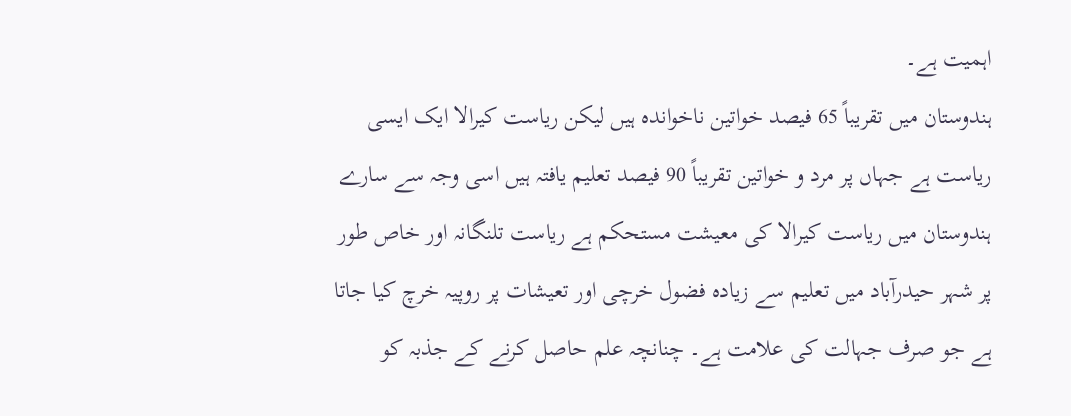اہمیت ہے۔
ہندوستان میں تقریباً 65 فیصد خواتین ناخواندہ ہیں لیکن ریاست کیرالا ایک ایسی ریاست ہے جہاں پر مرد و خواتین تقریباً 90 فیصد تعلیم یافتہ ہیں اسی وجہ سے سارے ہندوستان میں ریاست کیرالا کی معیشت مستحکم ہے ریاست تلنگانہ اور خاص طور پر شہر حیدرآباد میں تعلیم سے زیادہ فضول خرچی اور تعیشات پر روپیہ خرچ کیا جاتا ہے جو صرف جہالت کی علامت ہے۔ چنانچہ علم حاصل کرنے کے جذبہ کو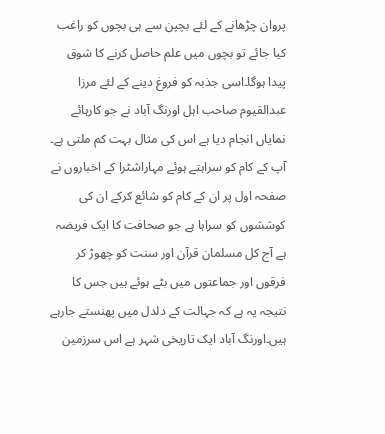پروان چڑھانے کے لئے بچپن سے ہی بچوں کو راغب کیا جائے تو بچوں میں علم حاصل کرنے کا شوق پیدا ہوگا۔اسی جذبہ کو فروغ دینے کے لئے مرزا عبدالقیوم صاحب اہل اورنگ آباد نے جو کارہائے نمایاں انجام دیا ہے اس کی مثال بہت کم ملتی ہے۔ آپ کے کام کو سراہتے ہوئے مہاراشٹرا کے اخباروں نے صفحہ اول پر ان کے کام کو شائع کرکے ان کی کوششوں کو سراہا ہے جو صحافت کا ایک فریضہ ہے آج کل مسلمان قرآن اور سنت کو چھوڑ کر فرقوں اور جماعتوں میں بٹے ہوئے ہیں جس کا نتیجہ یہ ہے کہ جہالت کے دلدل میں پھنستے جارہے ہیں۔اورنگ آباد ایک تاریخی شہر ہے اس سرزمین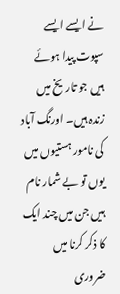نے ایسے ایسے سپوت پیدا ہوئے ہیں جو تاریخ میں زندہ ہیں۔ اورنگ آباد کی نامور ہستیوں میں یوں تو بے شمار نام ہیں جن میں چند ایک کا ذکر کرنا میں ضروری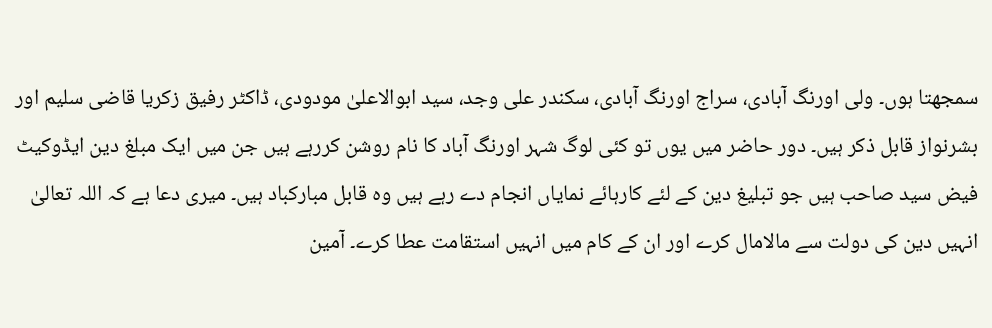سمجھتا ہوں۔ ولی اورنگ آبادی، سراج اورنگ آبادی، سکندر علی وجد، سید ابوالاعلیٰ مودودی، ڈاکٹر رفیق زکریا قاضی سلیم اور بشرنواز قابل ذکر ہیں۔ دور حاضر میں یوں تو کئی لوگ شہر اورنگ آباد کا نام روشن کررہے ہیں جن میں ایک مبلغ دین ایڈوکیٹ فیض سید صاحب ہیں جو تبلیغ دین کے لئے کارہائے نمایاں انجام دے رہے ہیں وہ قابل مبارکباد ہیں۔ میری دعا ہے کہ اللہ تعالیٰ انہیں دین کی دولت سے مالامال کرے اور ان کے کام میں انہیں استقامت عطا کرے۔ آمین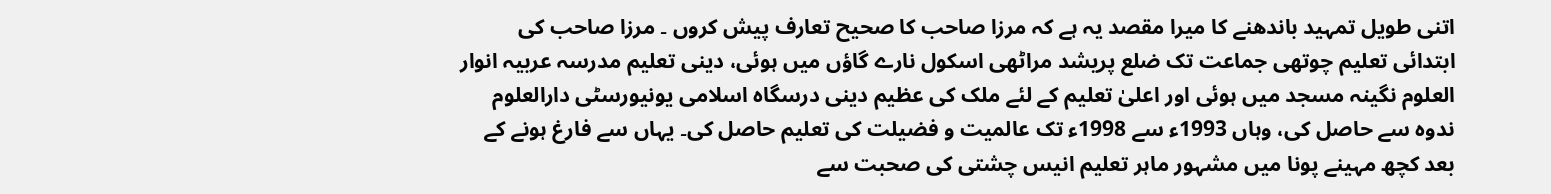اتنی طویل تمہید باندھنے کا میرا مقصد یہ ہے کہ مرزا صاحب کا صحیح تعارف پیش کروں ۔ مرزا صاحب کی ابتدائی تعلیم چوتھی جماعت تک ضلع پریشد مراٹھی اسکول نارے گاؤں میں ہوئی، دینی تعلیم مدرسہ عربیہ انوار العلوم نگینہ مسجد میں ہوئی اور اعلیٰ تعلیم کے لئے ملک کی عظیم دینی درسگاہ اسلامی یونیورسٹی دارالعلوم ندوہ سے حاصل کی، وہاں 1993ء سے 1998ء تک عالمیت و فضیلت کی تعلیم حاصل کی۔ یہاں سے فارغ ہونے کے بعد کچھ مہینے پونا میں مشہور ماہر تعلیم انیس چشتی کی صحبت سے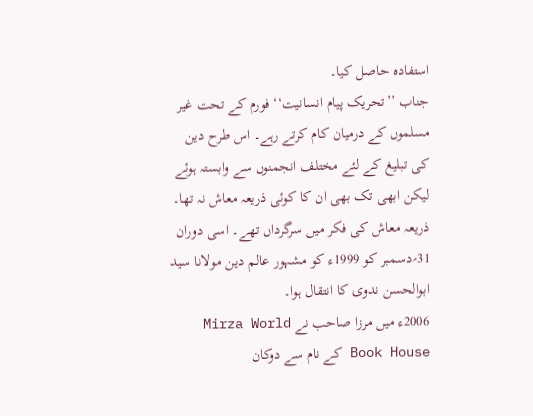استفادہ حاصل کیا۔
جناب ’’تحریک پیام انسانیت‘‘ فورم کے تحت غیر مسلموں کے درمیان کام کرتے رہے۔ اس طرح دین کی تبلیغ کے لئے مختلف انجمنوں سے وابستہ ہوئے لیکن ابھی تک بھی ان کا کوئی ذریعہ معاش نہ تھا۔ ذریعہ معاش کی فکر میں سرگرداں تھے۔ اسی دوران 31؍دسمبر کو 1999ء کو مشہور عالم دین مولانا سید ابوالحسن ندوی کا انتقال ہوا۔
2006ء میں مرزا صاحب نے Mirza World Book House کے نام سے دوکان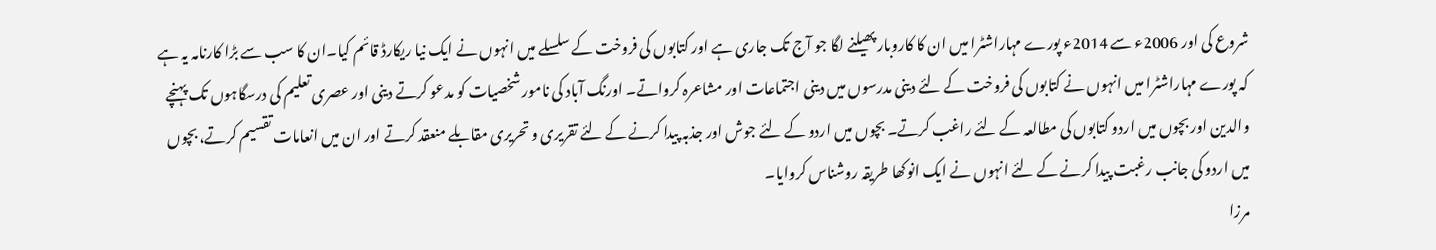شروع کی اور 2006ء سے 2014ء پورے مہاراشٹرا میں ان کا کاروبار پھیلنے لگا جو آج تک جاری ہے اور کتابوں کی فروخت کے سلسلے میں انہوں نے ایک نیا ریکارڈ قائم کیا۔ان کا سب سے بڑا کارنامہ یہ ہے کہ پورے مہاراشٹرا میں انہوں نے کتابوں کی فروخت کے لئے دینی مدرسوں میں دینی اجتماعات اور مشاعرہ کرواتے۔ اورنگ آباد کی نامور شخصیات کو مدعو کرتے دینی اور عصری تعلیم کی درسگاہوں تک پہنچے والدین اور بچوں میں اردو کتابوں کی مطالعہ کے لئے راغب کرتے۔ بچوں میں اردو کے لئے جوش اور جذبہ پیدا کرنے کے لئے تقریری و تحریری مقابلے منعقد کرتے اور ان میں انعامات تقسیم کرتے، بچوں میں اردو کی جانب رغبت پیدا کرنے کے لئے انہوں نے ایک انوکھا طریقہ روشناس کروایا۔
مرزا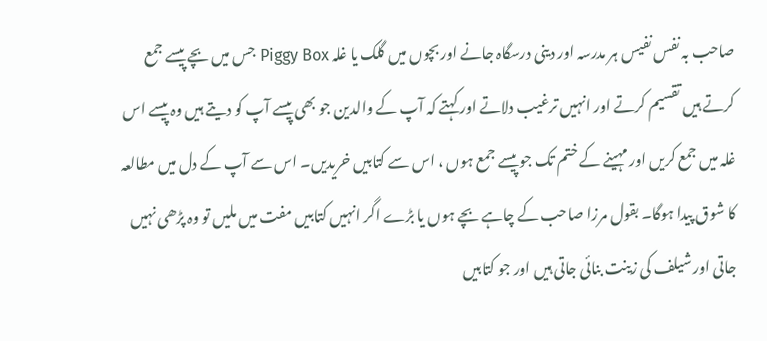صاحب بہ نفس نفیس ہر مدرسہ اور دینی درسگاہ جانے اور بچوں میں گلک یا غلہ Piggy Box جس میں بچے پیسے جمع کرتے ہیں تقسیم کرتے اور انہیں ترغیب دلاتے اور کہتے کہ آپ کے والدین جو بھی پیسے آپ کو دیتے ہیں وہ پیسے اس غلہ میں جمع کریں اور مہینے کے ختم تک جو پیسے جمع ہوں ، اس سے کتابیں خریدیں۔ اس سے آپ کے دل میں مطالعہ کا شوق پیدا ہوگا۔ بقول مرزا صاحب کے چاہے بچے ہوں یا بڑے اگر انہیں کتابیں مفت میں ملیں تو وہ پڑھی نہیں جاتی اور شیلف کی زینت بنائی جاتی ہیں اور جو کتابیں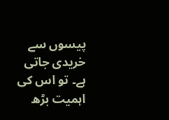پیسوں سے خریدی جاتی ہے۔ تو اس کی اہمیت بڑھ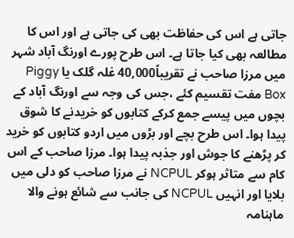جاتی ہے اس کی حفاظت بھی کی جاتی ہے اور اس کا مطالعہ بھی کیا جاتا ہے۔ اس طرح پورے اورنگ آباد شہر میں مرزا صاحب نے تقریباً40,000 غلہ گلک یا Piggy Box مفت تقسیم کئے ،جس کی وجہ سے اورنگ آباد کے بچوں میں پیسے جمع کرکے کتابوں کو خریدنے کا شوق پیدا ہوا۔ اس طرح بچے اور بڑوں میں اردو کتابوں کو خرید کر پڑھنے کا جوش اور جذبہ پیدا ہوا۔ مرزا صاحب کے اس کام سے متاثر ہوکر NCPUL نے مرزا صاحب کو دلی میں بلایا اور انہیں NCPUL کی جانب سے شائع ہونے والا ماہنامہ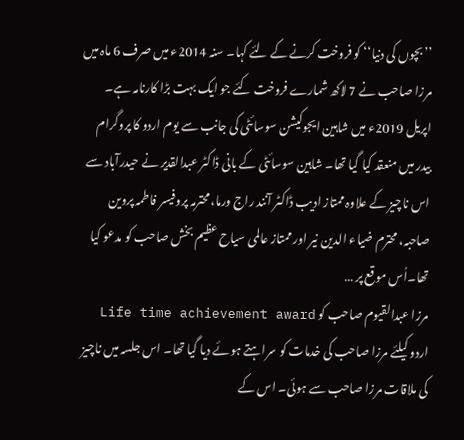’’بچوں کی دنیا‘‘ کو فروخت کرنے کے لئے کہا۔ سنہ 2014ء میں صرف 6 ماہ میں مرزا صاحب نے 7 لاکھ شمارے فروخت کئے جو ایک بہت بڑا کارنامہ ہے۔
اپریل 2019ء میں شاہین ایجوکیشن سوسائٹی کی جانب سے یوم اردو کا پروگرام بیدر میں منعقد کیا گیا تھا۔ شاہین سوسائٹی کے بانی ڈاکٹر عبدالقدیر نے حیدرآباد سے اس ناچیز کے علاوہ ممتاز ادیب ڈاکٹر آنند راج ورما، محترمہ پروفیسر فاطمہ پروین صاحبہ، محترم ضیاء الدین نیر اور ممتاز عالمی سیاح عظیم بخش صاحب کو مدعو کیا تھا۔اُس موقع پر …
مرزا عبدالقیوم صاحب کو Life time achievement award اردو کیلئے مرزا صاحب کی خدمات کو سراہتے ہوئے دیا گیا تھا۔ اس جلسہ میں ناچیز کی ملاقات مرزا صاحب سے ہوئی۔ اس کے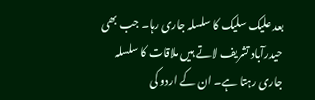بعد علیک سلیک کا سلسلہ جاری رہا۔ جب بھی حیدرآباد تشریف لاتے ہیں ملاقات کا سلسلہ جاری رہتا ہے۔ ان کے اردو کی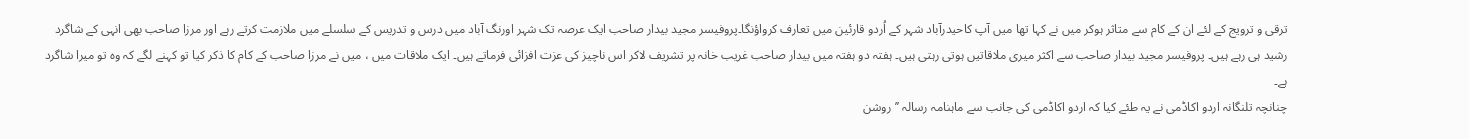ترقی و ترویج کے لئے ان کے کام سے متاثر ہوکر میں نے کہا تھا میں آپ کاحیدرآباد شہر کے اُردو قارئین میں تعارف کرواؤنگا۔پروفیسر مجید بیدار صاحب ایک عرصہ تک شہر اورنگ آباد میں درس و تدریس کے سلسلے میں ملازمت کرتے رہے اور مرزا صاحب بھی انہی کے شاگرد رشید ہی رہے ہیں۔ پروفیسر مجید بیدار صاحب سے اکثر میری ملاقاتیں ہوتی رہتی ہیں۔ ہفتہ دو ہفتہ میں بیدار صاحب غریب خانہ پر تشریف لاکر اس ناچیز کی عزت افزائی فرماتے ہیں۔ ایک ملاقات میں ، میں نے مرزا صاحب کے کام کا ذکر کیا تو کہنے لگے کہ وہ تو میرا شاگرد ہے۔
چنانچہ تلنگانہ اردو اکاڈمی نے یہ طئے کیا کہ اردو اکاڈمی کی جانب سے ماہنامہ رسالہ ’’روشن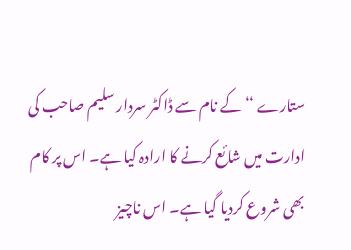ستارے ‘‘کے نام سے ڈاکٹر سردار سلیم صاحب کی ادارت میں شائع کرنے کا ارادہ کیا ہے۔ اس پر کام بھی شروع کردیا گیا ہے۔ اس ناچیز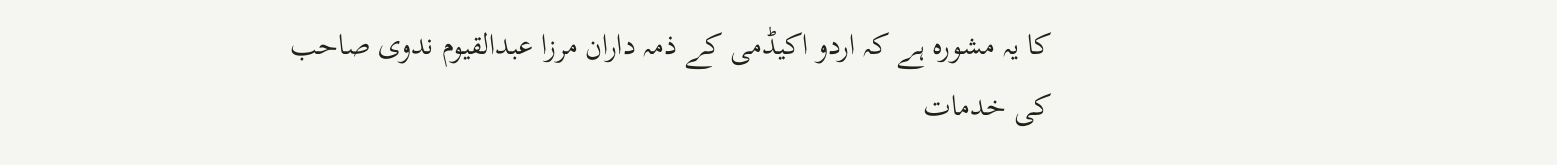کا یہ مشورہ ہے کہ اردو اکیڈمی کے ذمہ داران مرزا عبدالقیوم ندوی صاحب کی خدمات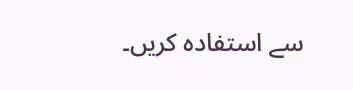سے استفادہ کریں۔